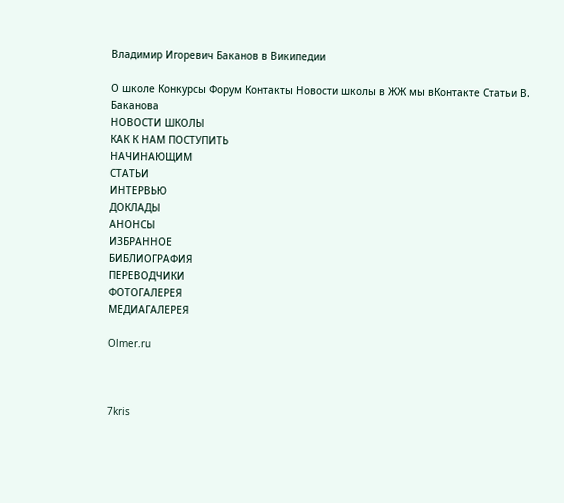Владимир Игоревич Баканов в Википедии

О школе Конкурсы Форум Контакты Новости школы в ЖЖ мы вКонтакте Статьи В. Баканова
НОВОСТИ ШКОЛЫ
КАК К НАМ ПОСТУПИТЬ
НАЧИНАЮЩИМ
СТАТЬИ
ИНТЕРВЬЮ
ДОКЛАДЫ
АНОНСЫ
ИЗБРАННОЕ
БИБЛИОГРАФИЯ
ПЕРЕВОДЧИКИ
ФОТОГАЛЕРЕЯ
МЕДИАГАЛЕРЕЯ

Olmer.ru



7kris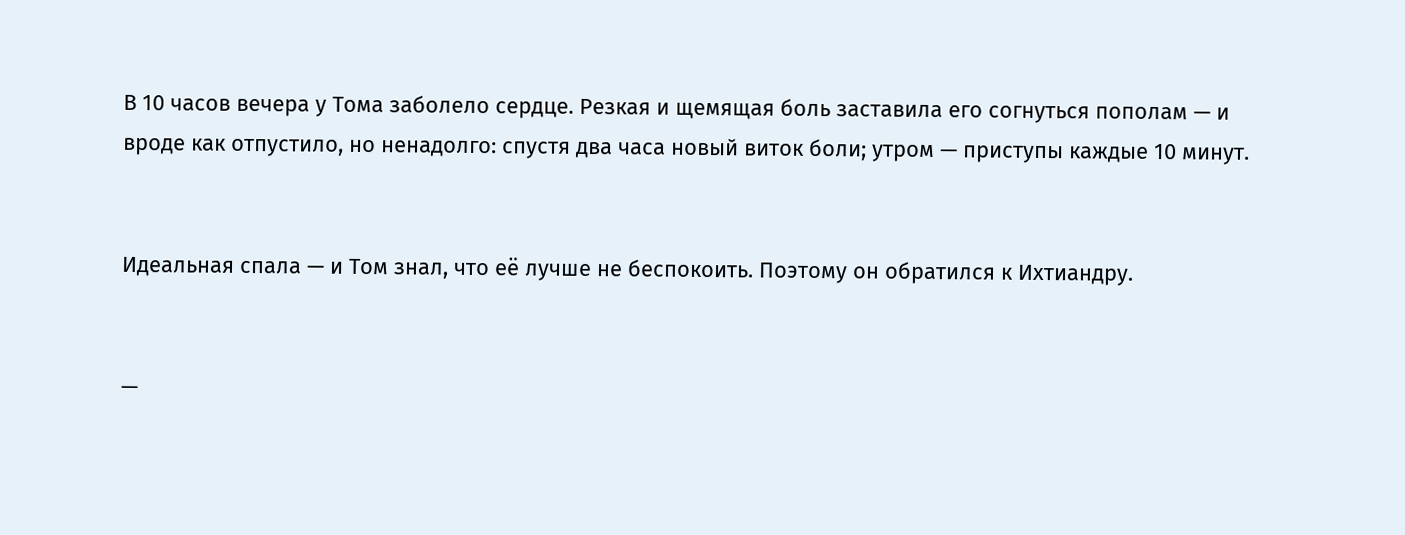В 10 часов вечера у Тома заболело сердце. Резкая и щемящая боль заставила его согнуться пополам — и вроде как отпустило, но ненадолго: спустя два часа новый виток боли; утром — приступы каждые 10 минут.


Идеальная спала — и Том знал, что её лучше не беспокоить. Поэтому он обратился к Ихтиандру.


—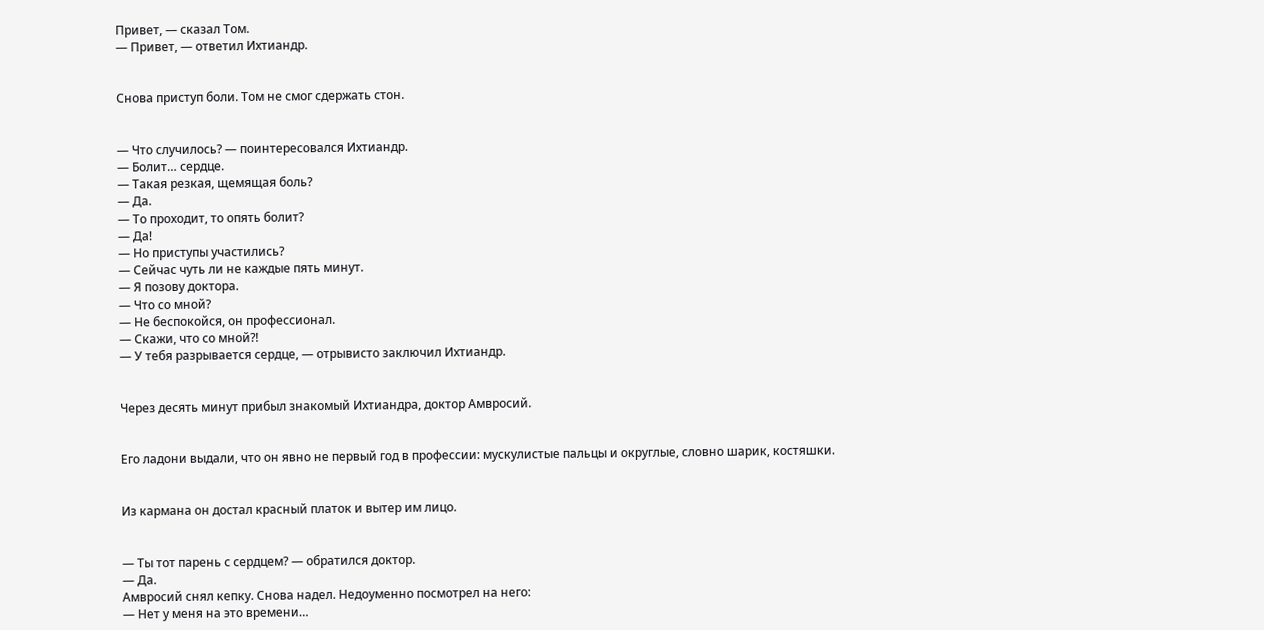Привет, — сказал Том.
— Привет, — ответил Ихтиандр.


Снова приступ боли. Том не смог сдержать стон.


— Что случилось? — поинтересовался Ихтиандр.
— Болит… сердце.
— Такая резкая, щемящая боль?
— Да.
— То проходит, то опять болит?
— Да!
— Но приступы участились?
— Сейчас чуть ли не каждые пять минут.
— Я позову доктора.
— Что со мной?
— Не беспокойся, он профессионал.
— Скажи, что со мной?!
— У тебя разрывается сердце, — отрывисто заключил Ихтиандр.


Через десять минут прибыл знакомый Ихтиандра, доктор Амвросий.


Его ладони выдали, что он явно не первый год в профессии: мускулистые пальцы и округлые, словно шарик, костяшки.


Из кармана он достал красный платок и вытер им лицо.


— Ты тот парень с сердцем? — обратился доктор.
— Да.
Амвросий снял кепку. Снова надел. Недоуменно посмотрел на него:
— Нет у меня на это времени…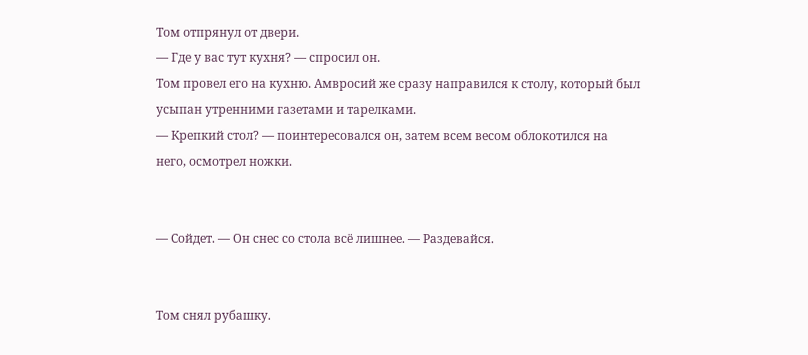Том отпрянул от двери.
— Где у вас тут кухня? — спросил он.
Том провел его на кухню. Амвросий же сразу направился к столу, который был усыпан утренними газетами и тарелками.
— Крепкий стол? — поинтересовался он, затем всем весом облокотился на него, осмотрел ножки.


— Сойдет. — Он снес со стола всё лишнее. — Раздевайся.


Том снял рубашку.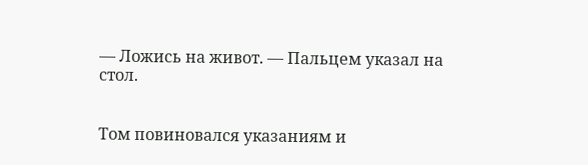— Ложись на живот. — Пальцем указал на стол.


Том повиновался указаниям и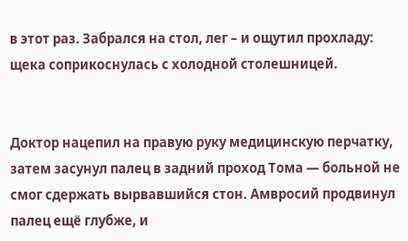в этот раз. Забрался на стол, лег – и ощутил прохладу: щека соприкоснулась с холодной столешницей.


Доктор нацепил на правую руку медицинскую перчатку, затем засунул палец в задний проход Тома — больной не смог сдержать вырвавшийся стон. Амвросий продвинул палец ещё глубже, и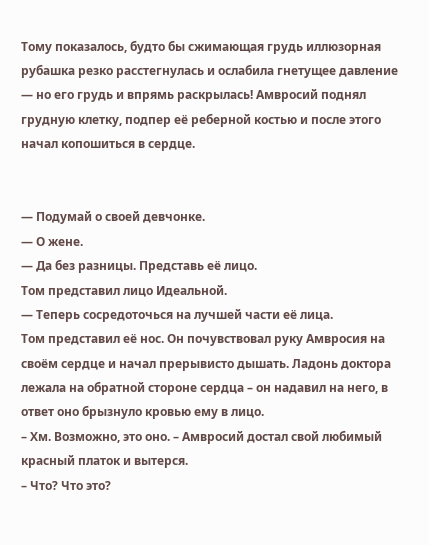Тому показалось, будто бы сжимающая грудь иллюзорная рубашка резко расстегнулась и ослабила гнетущее давление — но его грудь и впрямь раскрылась! Амвросий поднял грудную клетку, подпер её реберной костью и после этого начал копошиться в сердце.


— Подумай о своей девчонке.
— О жене.
— Да без разницы. Представь её лицо.
Том представил лицо Идеальной.
— Теперь сосредоточься на лучшей части её лица.
Том представил её нос. Он почувствовал руку Амвросия на своём сердце и начал прерывисто дышать. Ладонь доктора лежала на обратной стороне сердца – он надавил на него, в ответ оно брызнуло кровью ему в лицо.
– Хм. Возможно, это оно. – Амвросий достал свой любимый красный платок и вытерся.
– Что? Что это?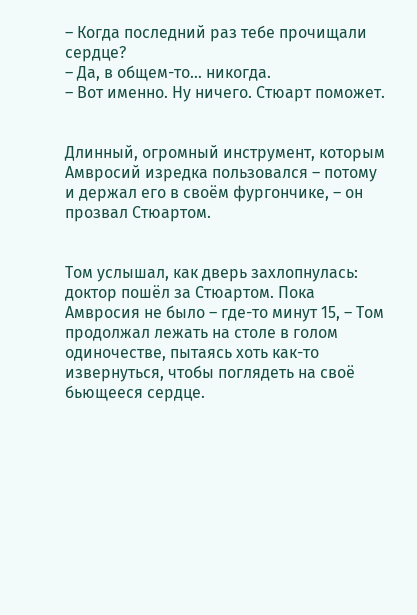– Когда последний раз тебе прочищали сердце?
– Да, в общем-то… никогда.
– Вот именно. Ну ничего. Стюарт поможет.


Длинный, огромный инструмент, которым Амвросий изредка пользовался – потому и держал его в своём фургончике, – он прозвал Стюартом.


Том услышал, как дверь захлопнулась: доктор пошёл за Стюартом. Пока Амвросия не было – где-то минут 15, – Том продолжал лежать на столе в голом одиночестве, пытаясь хоть как-то извернуться, чтобы поглядеть на своё бьющееся сердце.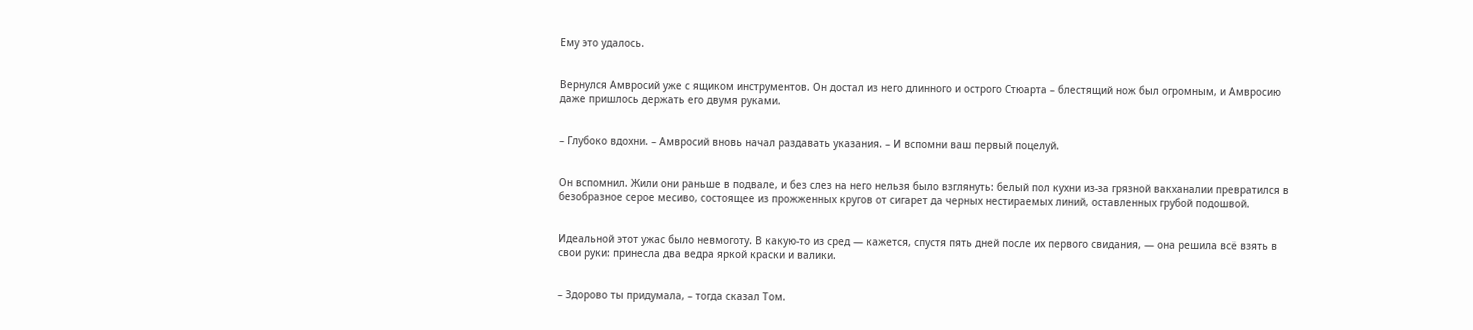Ему это удалось.


Вернулся Амвросий уже с ящиком инструментов. Он достал из него длинного и острого Стюарта – блестящий нож был огромным, и Амвросию даже пришлось держать его двумя руками.


– Глубоко вдохни. – Амвросий вновь начал раздавать указания. – И вспомни ваш первый поцелуй.


Он вспомнил. Жили они раньше в подвале, и без слез на него нельзя было взглянуть: белый пол кухни из-за грязной вакханалии превратился в безобразное серое месиво, состоящее из прожженных кругов от сигарет да черных нестираемых линий, оставленных грубой подошвой.


Идеальной этот ужас было невмоготу. В какую-то из сред — кажется, спустя пять дней после их первого свидания, — она решила всё взять в свои руки: принесла два ведра яркой краски и валики.


– Здорово ты придумала, – тогда сказал Том.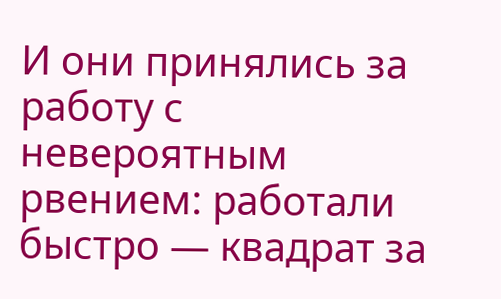И они принялись за работу с невероятным рвением: работали быстро — квадрат за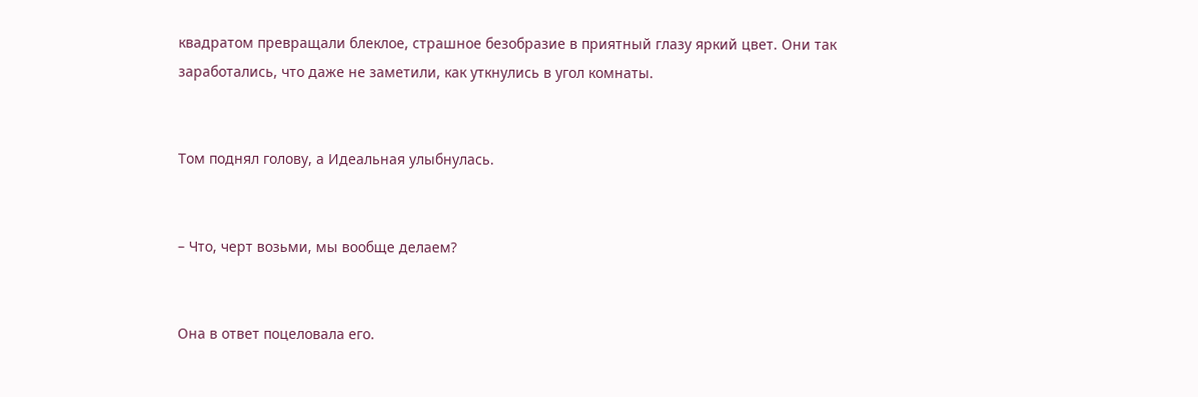квадратом превращали блеклое, страшное безобразие в приятный глазу яркий цвет. Они так заработались, что даже не заметили, как уткнулись в угол комнаты.


Том поднял голову, а Идеальная улыбнулась.


– Что, черт возьми, мы вообще делаем?


Она в ответ поцеловала его.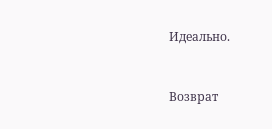Идеально.


Возврат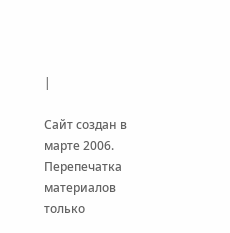|

Сайт создан в марте 2006. Перепечатка материалов только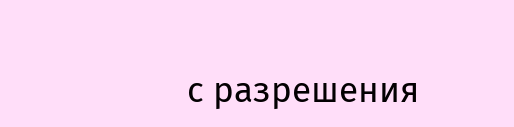с разрешения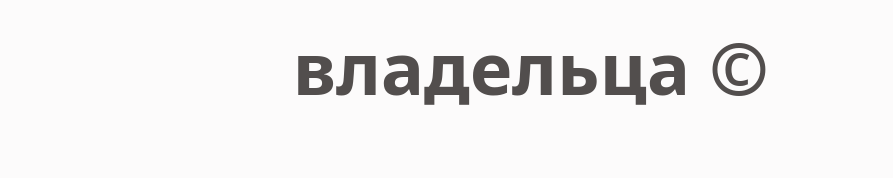владельца ©